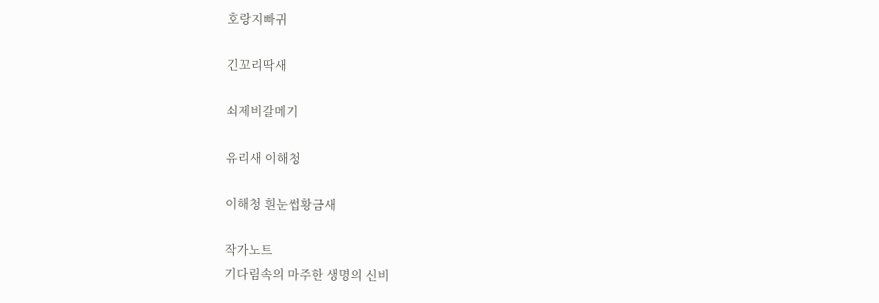호랑지빠귀

긴꼬리딱새

쇠제비갈메기

유리새 이해청

이해청 흰눈썹황금새

작가노트
기다림속의 마주한 생명의 신비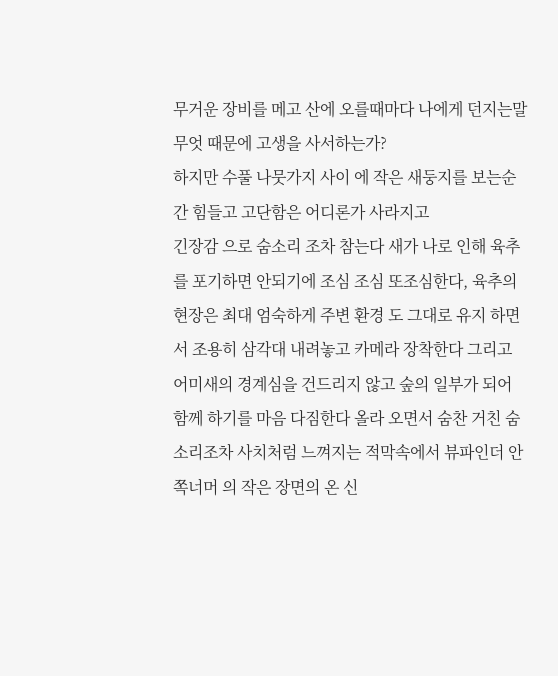무거운 장비를 메고 산에 오를때마다 나에게 던지는말 무엇 때문에 고생을 사서하는가?
하지만 수풀 나뭇가지 사이 에 작은 새둥지를 보는순간 힘들고 고단함은 어디론가 사라지고
긴장감 으로 숨소리 조차 참는다 새가 나로 인해 육추를 포기하면 안되기에 조심 조심 또조심한다, 육추의 현장은 최대 엄숙하게 주변 환경 도 그대로 유지 하면서 조용히 삼각대 내려놓고 카메라 장착한다 그리고 어미새의 경계심을 건드리지 않고 숲의 일부가 되어 함께 하기를 마음 다짐한다 올라 오면서 숨찬 거친 숨소리조차 사치처럼 느껴지는 적막속에서 뷰파인더 안쪽너머 의 작은 장면의 온 신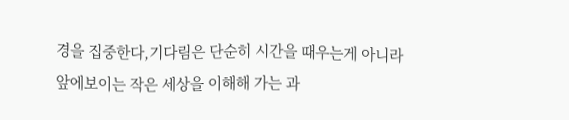경을 집중한다,기다림은 단순히 시간을 때우는게 아니라 앞에보이는 작은 세상을 이해해 가는 과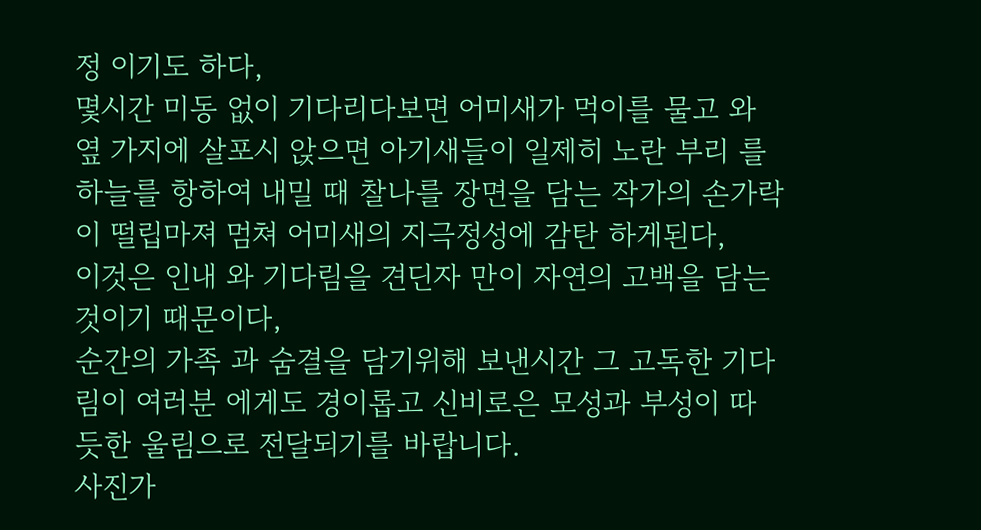정 이기도 하다,
몇시간 미동 없이 기다리다보면 어미새가 먹이를 물고 와 옆 가지에 살포시 앉으면 아기새들이 일제히 노란 부리 를 하늘를 항하여 내밀 때 찰나를 장면을 담는 작가의 손가락이 떨립마져 멈쳐 어미새의 지극정성에 감탄 하게된다,
이것은 인내 와 기다림을 견딘자 만이 자연의 고백을 담는 것이기 때문이다,
순간의 가족 과 숨결을 담기위해 보낸시간 그 고독한 기다림이 여러분 에게도 경이롭고 신비로은 모성과 부성이 따듯한 울림으로 전달되기를 바랍니다.
사진가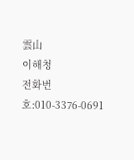雲山
이해청
전화번호:010-3376-0691